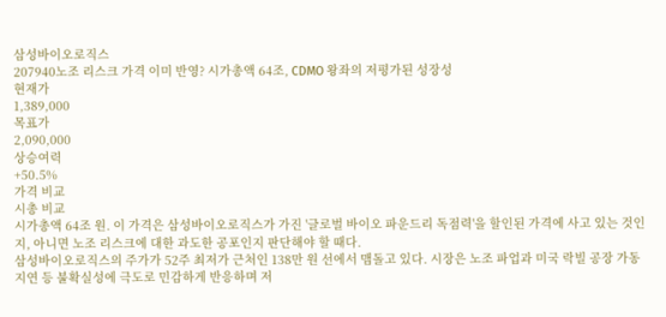삼성바이오로직스
207940노조 리스크 가격 이미 반영? 시가총액 64조, CDMO 왕좌의 저평가된 성장성
현재가
1,389,000
목표가
2,090,000
상승여력
+50.5%
가격 비교
시총 비교
시가총액 64조 원. 이 가격은 삼성바이오로직스가 가진 '글로벌 바이오 파운드리 독점력'을 할인된 가격에 사고 있는 것인지, 아니면 노조 리스크에 대한 과도한 공포인지 판단해야 할 때다.
삼성바이오로직스의 주가가 52주 최저가 근처인 138만 원 선에서 맴돌고 있다. 시장은 노조 파업과 미국 락빌 공장 가동 지연 등 불확실성에 극도로 민감하게 반응하며 저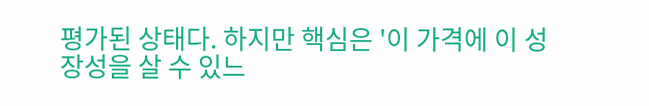평가된 상태다. 하지만 핵심은 '이 가격에 이 성장성을 살 수 있느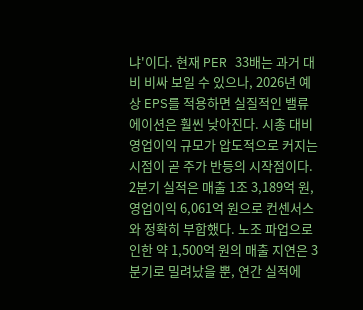냐'이다. 현재 PER 33배는 과거 대비 비싸 보일 수 있으나, 2026년 예상 EPS를 적용하면 실질적인 밸류에이션은 훨씬 낮아진다. 시총 대비 영업이익 규모가 압도적으로 커지는 시점이 곧 주가 반등의 시작점이다.
2분기 실적은 매출 1조 3,189억 원, 영업이익 6,061억 원으로 컨센서스와 정확히 부합했다. 노조 파업으로 인한 약 1,500억 원의 매출 지연은 3분기로 밀려났을 뿐, 연간 실적에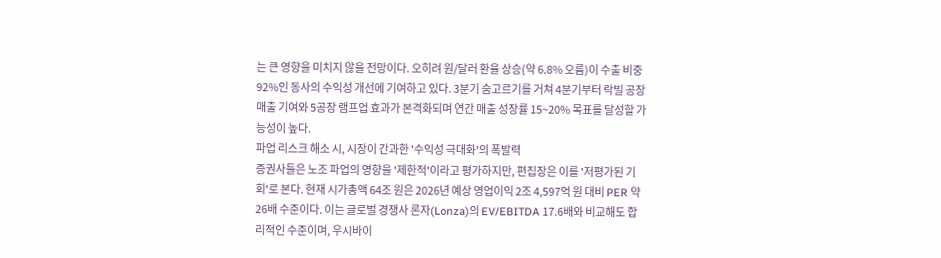는 큰 영향을 미치지 않을 전망이다. 오히려 원/달러 환율 상승(약 6.8% 오름)이 수출 비중 92%인 동사의 수익성 개선에 기여하고 있다. 3분기 숨고르기를 거쳐 4분기부터 락빌 공장 매출 기여와 5공장 램프업 효과가 본격화되며 연간 매출 성장률 15~20% 목표를 달성할 가능성이 높다.
파업 리스크 해소 시, 시장이 간과한 '수익성 극대화'의 폭발력
증권사들은 노조 파업의 영향을 '제한적'이라고 평가하지만, 편집장은 이를 '저평가된 기회'로 본다. 현재 시가총액 64조 원은 2026년 예상 영업이익 2조 4,597억 원 대비 PER 약 26배 수준이다. 이는 글로벌 경쟁사 론자(Lonza)의 EV/EBITDA 17.6배와 비교해도 합리적인 수준이며, 우시바이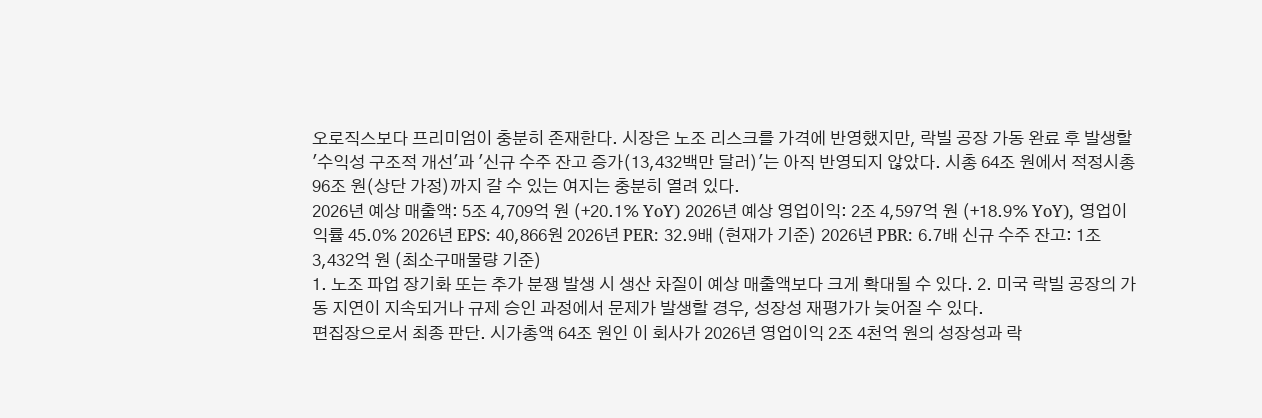오로직스보다 프리미엄이 충분히 존재한다. 시장은 노조 리스크를 가격에 반영했지만, 락빌 공장 가동 완료 후 발생할 '수익성 구조적 개선'과 '신규 수주 잔고 증가(13,432백만 달러)'는 아직 반영되지 않았다. 시총 64조 원에서 적정시총 96조 원(상단 가정)까지 갈 수 있는 여지는 충분히 열려 있다.
2026년 예상 매출액: 5조 4,709억 원 (+20.1% YoY) 2026년 예상 영업이익: 2조 4,597억 원 (+18.9% YoY), 영업이익률 45.0% 2026년 EPS: 40,866원 2026년 PER: 32.9배 (현재가 기준) 2026년 PBR: 6.7배 신규 수주 잔고: 1조 3,432억 원 (최소구매물량 기준)
1. 노조 파업 장기화 또는 추가 분쟁 발생 시 생산 차질이 예상 매출액보다 크게 확대될 수 있다. 2. 미국 락빌 공장의 가동 지연이 지속되거나 규제 승인 과정에서 문제가 발생할 경우, 성장성 재평가가 늦어질 수 있다.
편집장으로서 최종 판단. 시가총액 64조 원인 이 회사가 2026년 영업이익 2조 4천억 원의 성장성과 락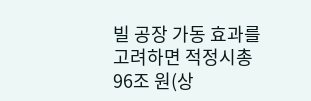빌 공장 가동 효과를 고려하면 적정시총 96조 원(상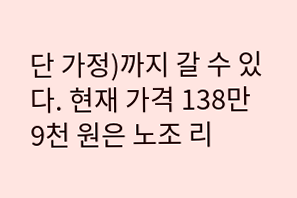단 가정)까지 갈 수 있다. 현재 가격 138만 9천 원은 노조 리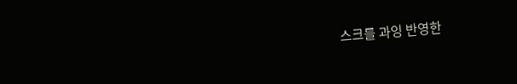스크를 과잉 반영한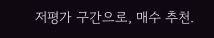저평가 구간으로, 매수 추천.